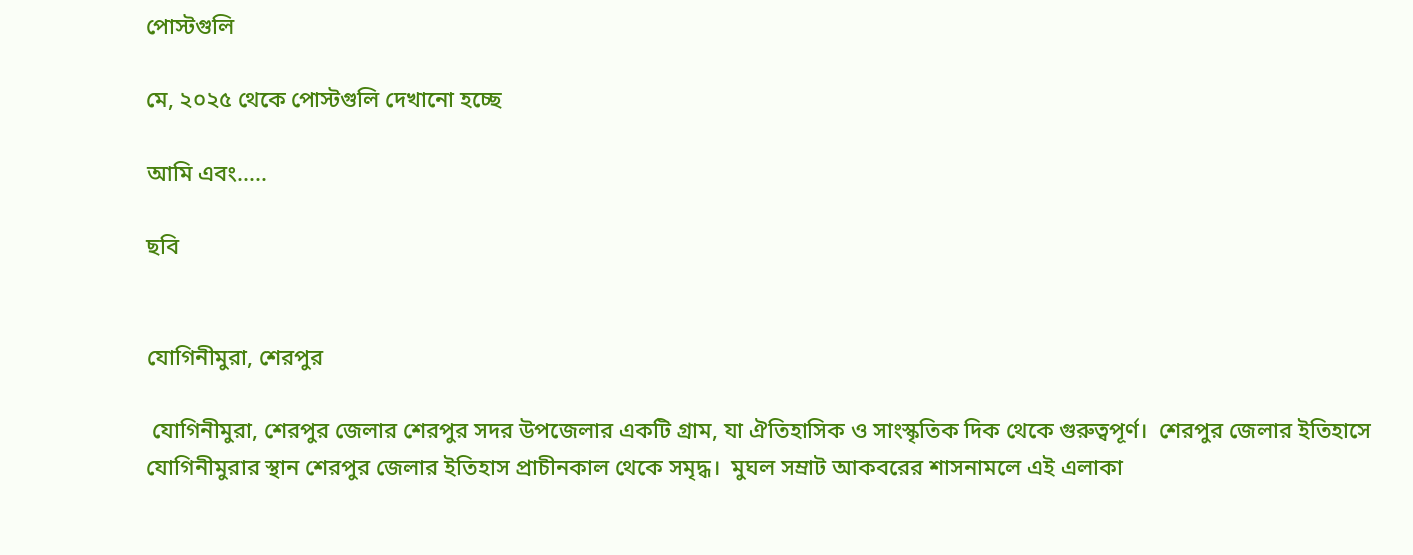পোস্টগুলি

মে, ২০২৫ থেকে পোস্টগুলি দেখানো হচ্ছে

আমি এবং.....

ছবি


যোগিনীমুরা, শেরপুর

 যোগিনীমুরা, শেরপুর জেলার শেরপুর সদর উপজেলার একটি গ্রাম, যা ঐতিহাসিক ও সাংস্কৃতিক দিক থেকে গুরুত্বপূর্ণ।  শেরপুর জেলার ইতিহাসে যোগিনীমুরার স্থান শেরপুর জেলার ইতিহাস প্রাচীনকাল থেকে সমৃদ্ধ।  মুঘল সম্রাট আকবরের শাসনামলে এই এলাকা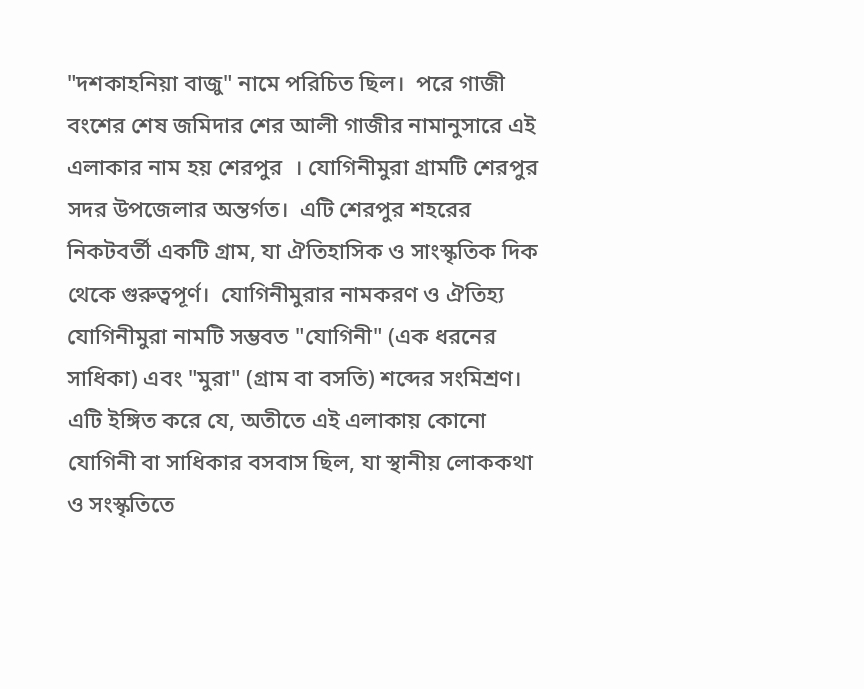"দশকাহনিয়া বাজু" নামে পরিচিত ছিল।  পরে গাজী বংশের শেষ জমিদার শের আলী গাজীর নামানুসারে এই এলাকার নাম হয় শেরপুর  । যোগিনীমুরা গ্রামটি শেরপুর সদর উপজেলার অন্তর্গত।  এটি শেরপুর শহরের নিকটবর্তী একটি গ্রাম, যা ঐতিহাসিক ও সাংস্কৃতিক দিক থেকে গুরুত্বপূর্ণ।  যোগিনীমুরার নামকরণ ও ঐতিহ্য যোগিনীমুরা নামটি সম্ভবত "যোগিনী" (এক ধরনের সাধিকা) এবং "মুরা" (গ্রাম বা বসতি) শব্দের সংমিশ্রণ।  এটি ইঙ্গিত করে যে, অতীতে এই এলাকায় কোনো যোগিনী বা সাধিকার বসবাস ছিল, যা স্থানীয় লোককথা ও সংস্কৃতিতে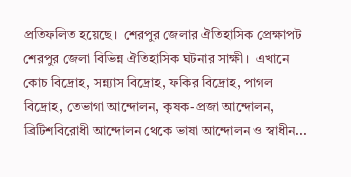প্রতিফলিত হয়েছে।  শেরপুর জেলার ঐতিহাসিক প্রেক্ষাপট শেরপুর জেলা বিভিন্ন ঐতিহাসিক ঘটনার সাক্ষী।  এখানে কোচ বিদ্রোহ, সন্ন্যাস বিদ্রোহ, ফকির বিদ্রোহ, পাগল বিদ্রোহ, তেভাগা আন্দোলন, কৃষক-প্রজা আন্দোলন, ব্রিটিশবিরোধী আন্দোলন থেকে ভাষা আন্দোলন ও স্বাধীন...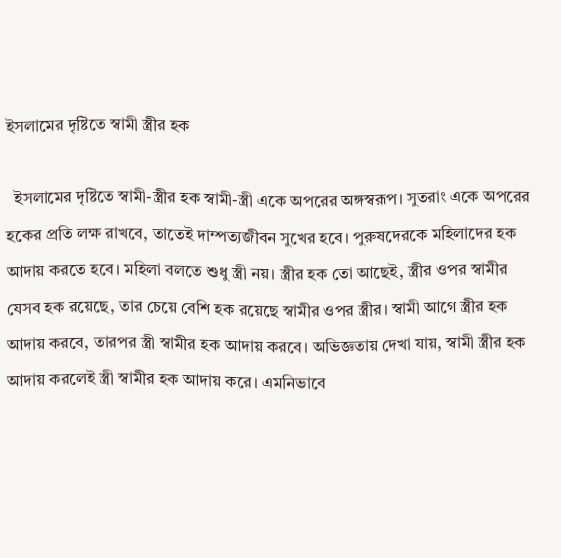ইসলামের দৃষ্টিতে স্বামী স্ত্রীর হক

  ইসলামের দৃষ্টিতে স্বামী-স্ত্রীর হক স্বামী-স্ত্রী একে অপরের অঙ্গস্বরূপ। সুতরাং একে অপরের হকের প্রতি লক্ষ রাখবে, তাতেই দাম্পত্যজীবন সুখের হবে। পুরুষদেরকে মহিলাদের হক আদায় করতে হবে। মহিলা বলতে শুধু স্ত্রী নয়। স্ত্রীর হক তো আছেই, স্ত্রীর ওপর স্বামীর যেসব হক রয়েছে, তার চেয়ে বেশি হক রয়েছে স্বামীর ওপর স্ত্রীর। স্বামী আগে স্ত্রীর হক আদায় করবে, তারপর স্ত্রী স্বামীর হক আদায় করবে। অভিজ্ঞতায় দেখা যায়, স্বামী স্ত্রীর হক আদায় করলেই স্ত্রী স্বামীর হক আদায় করে। এমনিভাবে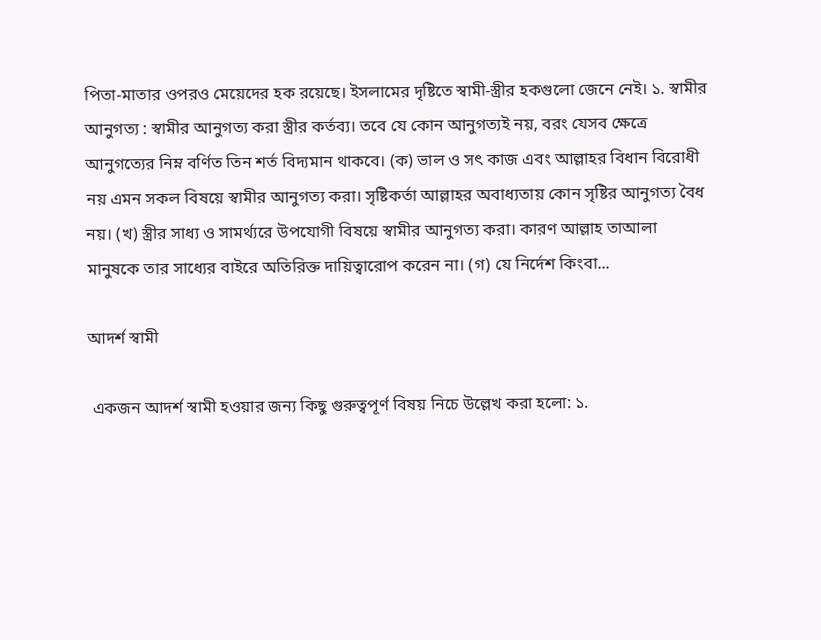পিতা-মাতার ওপরও মেয়েদের হক রয়েছে। ইসলামের দৃষ্টিতে স্বামী-স্ত্রীর হকগুলো জেনে নেই। ১. স্বামীর আনুগত্য : স্বামীর আনুগত্য করা স্ত্রীর কর্তব্য। তবে যে কোন আনুগত্যই নয়, বরং যেসব ক্ষেত্রে আনুগত্যের নিম্ন বর্ণিত তিন শর্ত বিদ্যমান থাকবে। (ক) ভাল ও সৎ কাজ এবং আল্লাহর বিধান বিরোধী নয় এমন সকল বিষয়ে স্বামীর আনুগত্য করা। সৃষ্টিকর্তা আল্লাহর অবাধ্যতায় কোন সৃষ্টির আনুগত্য বৈধ নয়। (খ) স্ত্রীর সাধ্য ও সামর্থ্যরে উপযোগী বিষয়ে স্বামীর আনুগত্য করা। কারণ আল্লাহ তাআলা মানুষকে তার সাধ্যের বাইরে অতিরিক্ত দায়িত্বারোপ করেন না। (গ) যে নির্দেশ কিংবা...

আদর্শ স্বামী

 একজন আদর্শ স্বামী হওয়ার জন্য কিছু গুরুত্বপূর্ণ বিষয় নিচে উল্লেখ করা হলো: ১.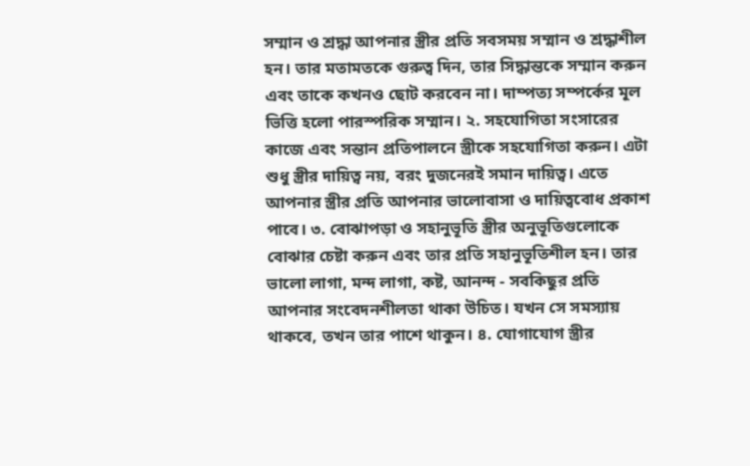সম্মান ও শ্রদ্ধা আপনার স্ত্রীর প্রতি সবসময় সম্মান ও শ্রদ্ধাশীল হন। তার মতামতকে গুরুত্ব দিন, তার সিদ্ধান্তকে সম্মান করুন এবং তাকে কখনও ছোট করবেন না। দাম্পত্য সম্পর্কের মূল ভিত্তি হলো পারস্পরিক সম্মান। ২. সহযোগিতা সংসারের কাজে এবং সন্তান প্রতিপালনে স্ত্রীকে সহযোগিতা করুন। এটা শুধু স্ত্রীর দায়িত্ব নয়, বরং দুজনেরই সমান দায়িত্ব। এতে আপনার স্ত্রীর প্রতি আপনার ভালোবাসা ও দায়িত্ববোধ প্রকাশ পাবে। ৩. বোঝাপড়া ও সহানুভূতি স্ত্রীর অনুভূতিগুলোকে বোঝার চেষ্টা করুন এবং তার প্রতি সহানুভূতিশীল হন। তার ভালো লাগা, মন্দ লাগা, কষ্ট, আনন্দ - সবকিছুর প্রতি আপনার সংবেদনশীলতা থাকা উচিত। যখন সে সমস্যায় থাকবে, তখন তার পাশে থাকুন। ৪. যোগাযোগ স্ত্রীর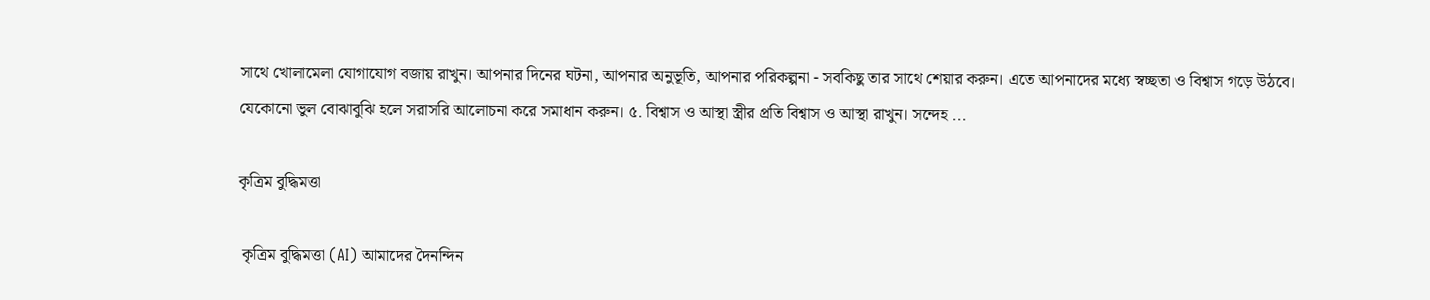সাথে খোলামেলা যোগাযোগ বজায় রাখুন। আপনার দিনের ঘটনা, আপনার অনুভূতি, আপনার পরিকল্পনা - সবকিছু তার সাথে শেয়ার করুন। এতে আপনাদের মধ্যে স্বচ্ছতা ও বিশ্বাস গড়ে উঠবে। যেকোনো ভুল বোঝাবুঝি হলে সরাসরি আলোচনা করে সমাধান করুন। ৫. বিশ্বাস ও আস্থা স্ত্রীর প্রতি বিশ্বাস ও আস্থা রাখুন। সন্দেহ ...

কৃত্রিম বুদ্ধিমত্তা

 কৃত্রিম বুদ্ধিমত্তা (AI) আমাদের দৈনন্দিন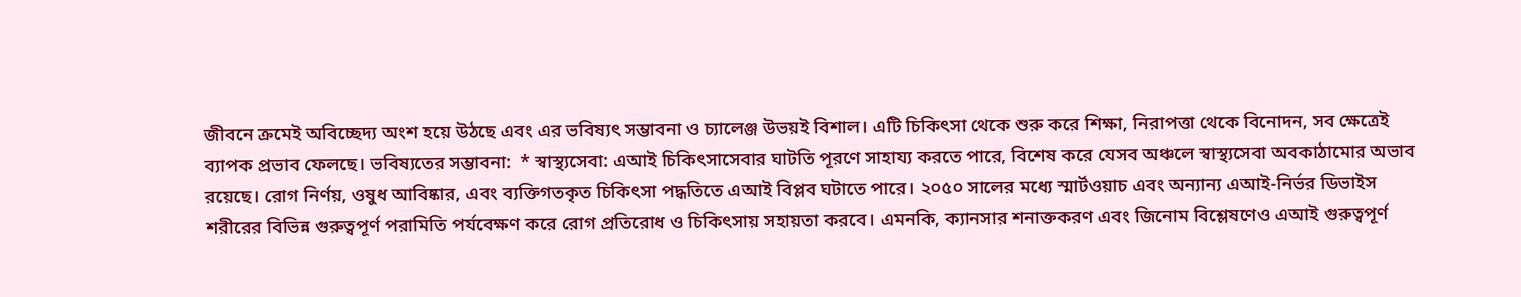জীবনে ক্রমেই অবিচ্ছেদ্য অংশ হয়ে উঠছে এবং এর ভবিষ্যৎ সম্ভাবনা ও চ্যালেঞ্জ উভয়ই বিশাল। এটি চিকিৎসা থেকে শুরু করে শিক্ষা, নিরাপত্তা থেকে বিনোদন, সব ক্ষেত্রেই ব্যাপক প্রভাব ফেলছে। ভবিষ্যতের সম্ভাবনা:  * স্বাস্থ্যসেবা: এআই চিকিৎসাসেবার ঘাটতি পূরণে সাহায্য করতে পারে, বিশেষ করে যেসব অঞ্চলে স্বাস্থ্যসেবা অবকাঠামোর অভাব রয়েছে। রোগ নির্ণয়, ওষুধ আবিষ্কার, এবং ব্যক্তিগতকৃত চিকিৎসা পদ্ধতিতে এআই বিপ্লব ঘটাতে পারে। ২০৫০ সালের মধ্যে স্মার্টওয়াচ এবং অন্যান্য এআই-নির্ভর ডিভাইস শরীরের বিভিন্ন গুরুত্বপূর্ণ পরামিতি পর্যবেক্ষণ করে রোগ প্রতিরোধ ও চিকিৎসায় সহায়তা করবে। এমনকি, ক্যানসার শনাক্তকরণ এবং জিনোম বিশ্লেষণেও এআই গুরুত্বপূর্ণ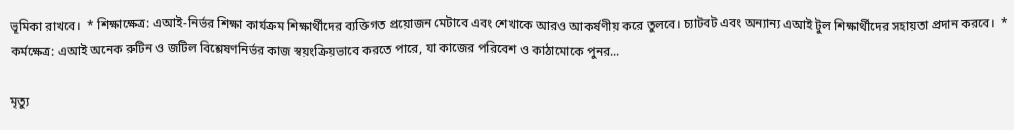ভূমিকা রাখবে।  * শিক্ষাক্ষেত্র: এআই-নির্ভর শিক্ষা কার্যক্রম শিক্ষার্থীদের ব্যক্তিগত প্রয়োজন মেটাবে এবং শেখাকে আরও আকর্ষণীয় করে তুলবে। চ্যাটবট এবং অন্যান্য এআই টুল শিক্ষার্থীদের সহায়তা প্রদান করবে।  * কর্মক্ষেত্র: এআই অনেক রুটিন ও জটিল বিশ্লেষণনির্ভর কাজ স্বয়ংক্রিয়ভাবে করতে পারে, যা কাজের পরিবেশ ও কাঠামোকে পুনর...

মৃত্যু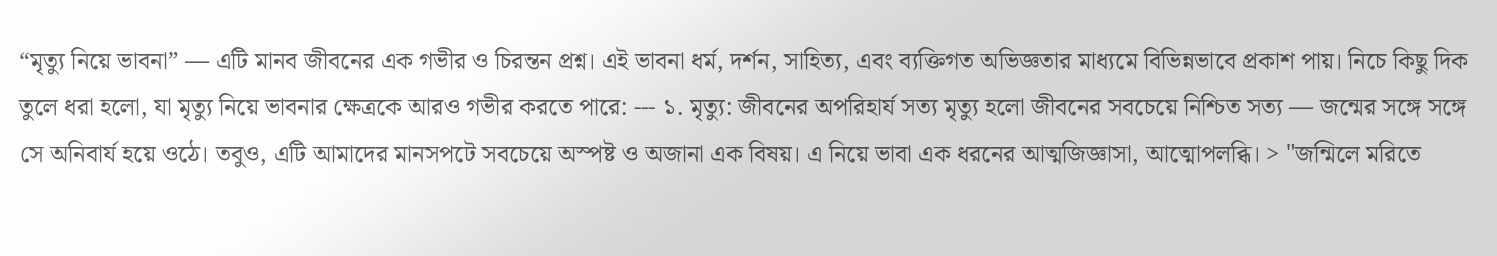“মৃত্যু নিয়ে ভাবনা” — এটি মানব জীবনের এক গভীর ও চিরন্তন প্রশ্ন। এই ভাবনা ধর্ম, দর্শন, সাহিত্য, এবং ব্যক্তিগত অভিজ্ঞতার মাধ্যমে বিভিন্নভাবে প্রকাশ পায়। নিচে কিছু দিক তুলে ধরা হলো, যা মৃত্যু নিয়ে ভাবনার ক্ষেত্রকে আরও গভীর করতে পারে: --- ১. মৃত্যু: জীবনের অপরিহার্য সত্য মৃত্যু হলো জীবনের সবচেয়ে নিশ্চিত সত্য — জন্মের সঙ্গে সঙ্গে সে অনিবার্য হয়ে ওঠে। তবুও, এটি আমাদের মানসপটে সবচেয়ে অস্পষ্ট ও অজানা এক বিষয়। এ নিয়ে ভাবা এক ধরনের আত্মজিজ্ঞাসা, আত্মোপলব্ধি। > "জন্মিলে মরিতে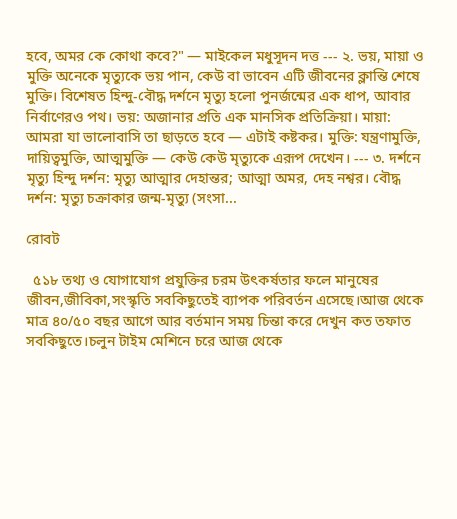হবে, অমর কে কোথা কবে?" — মাইকেল মধুসূদন দত্ত --- ২. ভয়, মায়া ও মুক্তি অনেকে মৃত্যুকে ভয় পান, কেউ বা ভাবেন এটি জীবনের ক্লান্তি শেষে মুক্তি। বিশেষত হিন্দু-বৌদ্ধ দর্শনে মৃত্যু হলো পুনর্জন্মের এক ধাপ, আবার নির্বাণেরও পথ। ভয়: অজানার প্রতি এক মানসিক প্রতিক্রিয়া। মায়া: আমরা যা ভালোবাসি তা ছাড়তে হবে — এটাই কষ্টকর। মুক্তি: যন্ত্রণামুক্তি, দায়িত্বমুক্তি, আত্মমুক্তি — কেউ কেউ মৃত্যুকে এরূপ দেখেন। --- ৩. দর্শনে মৃত্যু হিন্দু দর্শন: মৃত্যু আত্মার দেহান্তর; আত্মা অমর, দেহ নশ্বর। বৌদ্ধ দর্শন: মৃত্যু চক্রাকার জন্ম-মৃত্যু (সংসা...

রোবট

  ৫১৮ তথ্য ও যোগাযোগ প্রযুক্তির চরম উৎকর্ষতার ফলে মানুষের জীবন,জীবিকা,সংস্কৃতি সবকিছুতেই ব্যাপক পরিবর্তন এসেছে।আজ থেকে মাত্র ৪০/৫০ বছর আগে আর বর্তমান সময় চিন্তা করে দেখুন কত তফাত সবকিছুতে।চলুন টাইম মেশিনে চরে আজ থেকে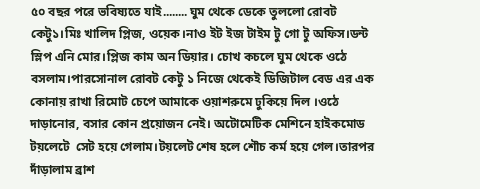৫০ বছর পরে ভবিষ্যতে যাই........ ঘুম থেকে ডেকে তুললো রোবট কেটু১।মিঃ খালিদ প্লিজ, ওয়েক।নাও ইট ইজ টাইম টু গো টু অফিস।ডন্ট স্লিপ এনি মোর।প্লিজ কাম অন ডিয়ার। চোখ কচলে ঘুম থেকে ওঠে বসলাম।পারসোনাল রোবট কেটু ১ নিজে থেকেই ডিজিটাল বেড এর এক কোনায় রাখা রিমোট চেপে আমাকে ওয়াশরুমে ঢুকিয়ে দিল ।ওঠে দাড়ানোর, বসার কোন প্রয়োজন নেই। অটোমেটিক মেশিনে হাইকমোড টয়লেটে  সেট হয়ে গেলাম।টয়লেট শেষ হলে শৌচ কর্ম হয়ে গেল।তারপর দাঁড়ালাম ব্রাশ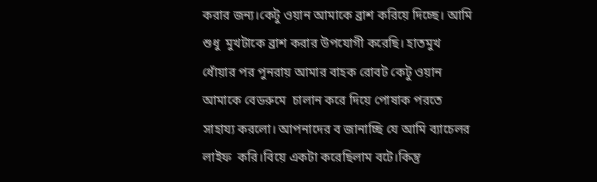করার জন্য।কেটু ওয়ান আমাকে ব্রাশ করিয়ে দিচ্ছে। আমি শুধু  মুখটাকে ব্রাশ করার উপযোগী করেছি। হাতমুখ ধোঁয়ার পর পুনরায় আমার বাহক রোবট কেটু ওয়ান আমাকে বেডরুমে  চালান করে দিয়ে পোষাক পরতে সাহায্য করলো। আপনাদের ব জানাচ্ছি যে আমি ব্যাচেলর লাইফ  করি।বিয়ে একটা করেছিলাম বটে।কিন্তু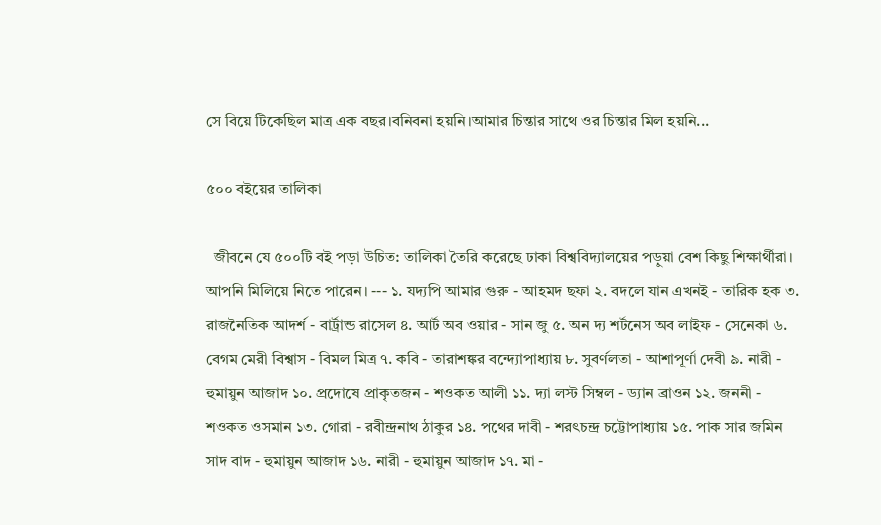সে বিয়ে টিকেছিল মাত্র এক বছর।বনিবনা হয়নি।আমার চিন্তার সাথে ওর চিন্তার মিল হয়নি...

৫০০ বইয়ের তালিকা

  জীবনে যে ৫০০টি বই পড়া উচিত: তালিকা তৈরি করেছে ঢাকা বিশ্ববিদ্যালয়ের পড়ুয়া বেশ কিছু শিক্ষার্থীরা। আপনি মিলিয়ে নিতে পারেন। --- ১. যদ্যপি আমার গুরু - আহমদ ছফা ২. বদলে যান এখনই - তারিক হক ৩. রাজনৈতিক আদর্শ - বার্ট্রান্ড রাসেল ৪. আর্ট অব ওয়ার - সান জু ৫. অন দ্য শর্টনেস অব লাইফ - সেনেকা ৬. বেগম মেরী বিশ্বাস - বিমল মিত্র ৭. কবি - তারাশঙ্কর বন্দ্যোপাধ্যায় ৮. সুবর্ণলতা - আশাপূর্ণা দেবী ৯. নারী - হুমায়ুন আজাদ ১০. প্রদোষে প্রাকৃতজন - শওকত আলী ১১. দ্যা লস্ট সিম্বল - ড্যান ব্রাওন ১২. জননী - শওকত ওসমান ১৩. গোরা - রবীন্দ্রনাথ ঠাকুর ১৪. পথের দাবী - শরৎচন্দ্র চট্টোপাধ্যায় ১৫. পাক সার জমিন সাদ বাদ - হুমায়ুন আজাদ ১৬. নারী - হুমায়ুন আজাদ ১৭. মা -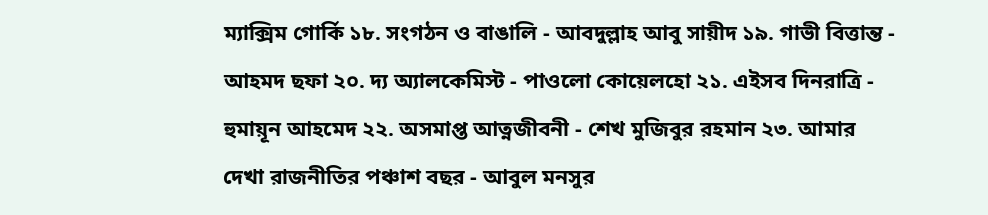ম্যাক্সিম গোর্কি ১৮. সংগঠন ও বাঙালি - আবদুল্লাহ আবু সায়ীদ ১৯. গাভী বিত্তান্ত - আহমদ ছফা ২০. দ্য অ্যালকেমিস্ট - পাওলো কোয়েলহো ২১. এইসব দিনরাত্রি - হুমায়ূন আহমেদ ২২. অসমাপ্ত আত্নজীবনী - শেখ মুজিবুর রহমান ২৩. আমার দেখা রাজনীতির পঞ্চাশ বছর - আবুল মনসুর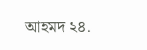আহমদ ২৪.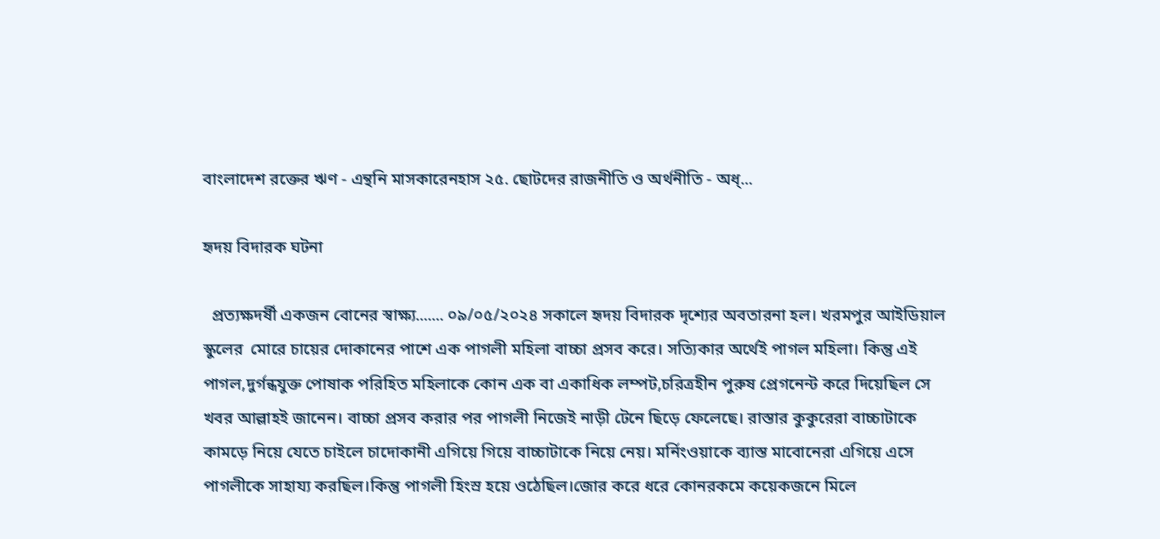বাংলাদেশ রক্তের ঋণ - এন্থনি মাসকারেনহাস ২৫. ছোটদের রাজনীতি ও অর্থনীতি - অধ্...

হৃদয় বিদারক ঘটনা

  প্রত্যক্ষদর্ষী একজন বোনের স্বাক্ষ্য....... ০৯/০৫/২০২৪ সকালে হৃদয় বিদারক দৃশ্যের অবতারনা হল। খরমপুর আইডিয়াল স্কুলের  মোরে চায়ের দোকানের পাশে এক পাগলী মহিলা বাচ্চা প্রসব করে। সত্যিকার অর্থেই পাগল মহিলা। কিন্তু এই পাগল,দুর্গন্ধযুক্ত পোষাক পরিহিত মহিলাকে কোন এক বা একাধিক লম্পট,চরিত্রহীন পুরুষ প্রেগনেন্ট করে দিয়েছিল সে খবর আল্লাহই জানেন। বাচ্চা প্রসব করার পর পাগলী নিজেই নাড়ী টেনে ছিড়ে ফেলেছে। রাস্তার কুকুরেরা বাচ্চাটাকে  কামড়ে নিয়ে যেতে চাইলে চাদোকানী এগিয়ে গিয়ে বাচ্চাটাকে নিয়ে নেয়। মর্নিংওয়াকে ব্যাস্ত মাবোনেরা এগিয়ে এসে পাগলীকে সাহায্য করছিল।কিন্তু পাগলী হিংস্র হয়ে ওঠেছিল।জোর করে ধরে কোনরকমে কয়েকজনে মিলে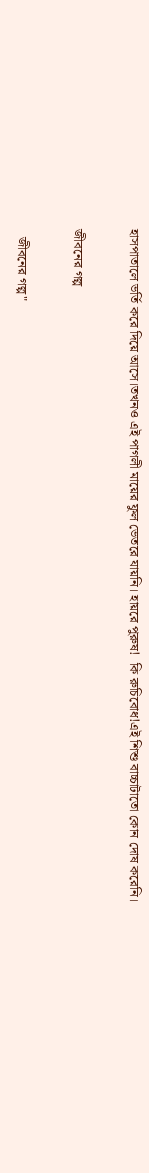হাসপাতালে ভর্তি করে দিয়ে আসে।তখনও এই পাগলী মায়ের ফুল ভেতরে যায়নি। হায়রে পুরুষ!  কি রুচিবোধ!এই শিশু বাচ্চাটাতো কোন দোষ করেনি।

জীবনের গল্প

  জীবনের গল্প"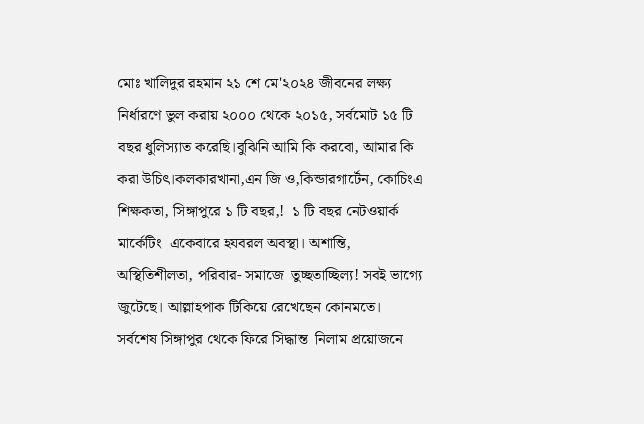মোঃ খালিদুর রহমান ২১ শে মে'২০২৪ জীবনের লক্ষ্য নির্ধারণে ভুল করায় ২০০০ থেকে ২০১৫, সর্বমোট ১৫ টি বছর ধুলিস্যাত করেছি।বুঝিনি আমি কি করবো, আমার কি করা উচিৎ।কলকারখানা,এন জি ও,কিন্ডারগার্টেন, কোচিংএ  শিক্ষকতা, সিঙ্গাপুরে ১ টি বছর,!  ১ টি বছর নেটওয়ার্ক মার্কেটিং  একেবারে হযবরল অবস্থা। অশান্তি, অস্থিতিশীলতা, পরিবার- সমাজে  তুচ্ছতাচ্ছিল্য! সবই ভাগ্যে জুটেছে। আল্লাহপাক টিকিয়ে রেখেছেন কোনমতে। সর্বশেষ সিঙ্গাপুর থেকে ফিরে সিদ্ধান্ত  নিলাম প্রয়োজনে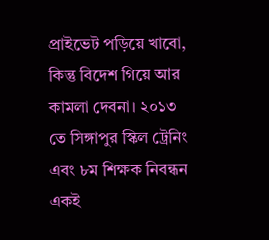প্রাইভেট পড়িয়ে খাবো, কিন্তু বিদেশ গিয়ে আর কামলা দেবনা। ২০১৩ তে সিঙ্গাপুর স্কিল ট্রেনিং এবং ৮ম শিক্ষক নিবন্ধন একই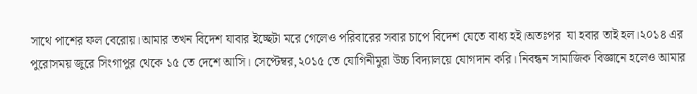সাথে পাশের ফল বেরোয়।আমার তখন বিদেশ যাবার ইচ্ছেটা মরে গেলেও পরিবারের সবার চাপে বিদেশ যেতে বাধ্য হই।অতঃপর  যা হবার তাই হল।২০১৪ এর পুরোসময় জুরে সিংগাপুর থেকে ১৫ তে দেশে আসি। সেপ্টেম্বর,২০১৫ তে যোগিনীমুরা উচ্চ বিদ্যালয়ে যোগদান করি। নিবন্ধন সামাজিক বিজ্ঞানে হলেও আমার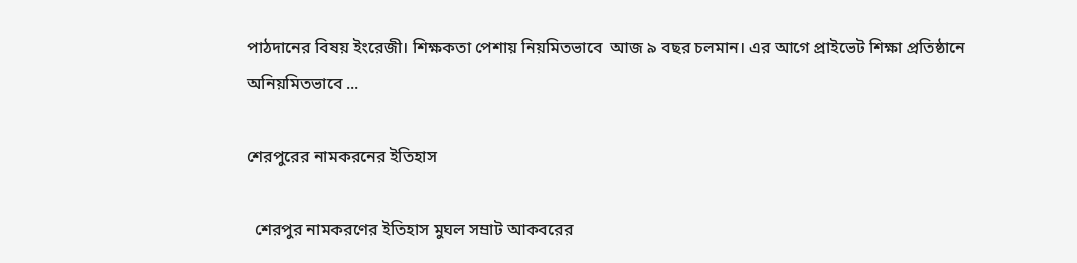পাঠদানের বিষয় ইংরেজী। শিক্ষকতা পেশায় নিয়মিতভাবে  আজ ৯ বছর চলমান। এর আগে প্রাইভেট শিক্ষা প্রতিষ্ঠানে অনিয়মিতভাবে ...

শেরপুরের নামকরনের ইতিহাস

  শেরপুর নামকরণের ইতিহাস মুঘল সম্রাট আকবরের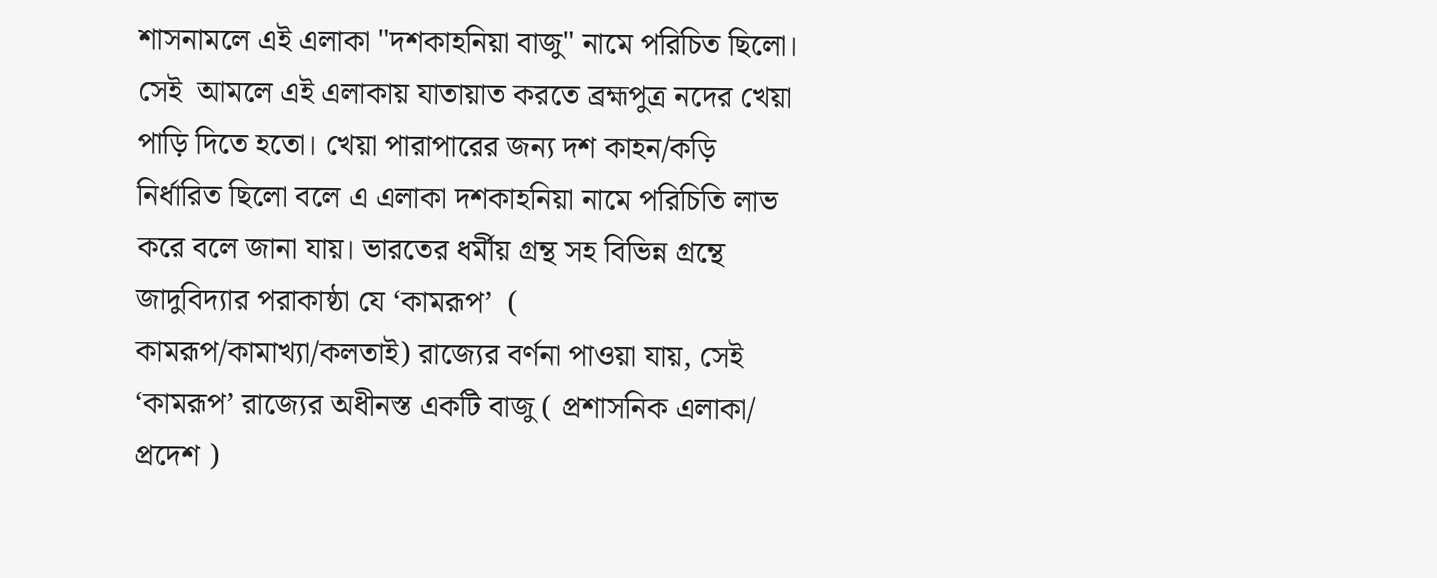শাসনামলে এই এলাকা "দশকাহনিয়া বাজু" নামে পরিচিত ছিলো। সেই  আমলে এই এলাকায় যাতায়াত করতে ব্রহ্মপুত্র নদের খেয়া পাড়ি দিতে হতো। খেয়া পারাপারের জন্য দশ কাহন/কড়ি নির্ধারিত ছিলো বলে এ এলাকা দশকাহনিয়া নামে পরিচিতি লাভ করে বলে জানা যায়। ভারতের ধর্মীয় গ্রন্থ সহ বিভিন্ন গ্রন্থে জাদুবিদ্যার পরাকাষ্ঠা যে ‘কামরূপ’  ( কামরূপ/কামাখ্যা/কলতাই) রাজ্যের বর্ণনা পাওয়া যায়, সেই ‘কামরূপ’ রাজ্যের অধীনস্ত একটি বাজু ( প্রশাসনিক এলাকা/ প্রদেশ )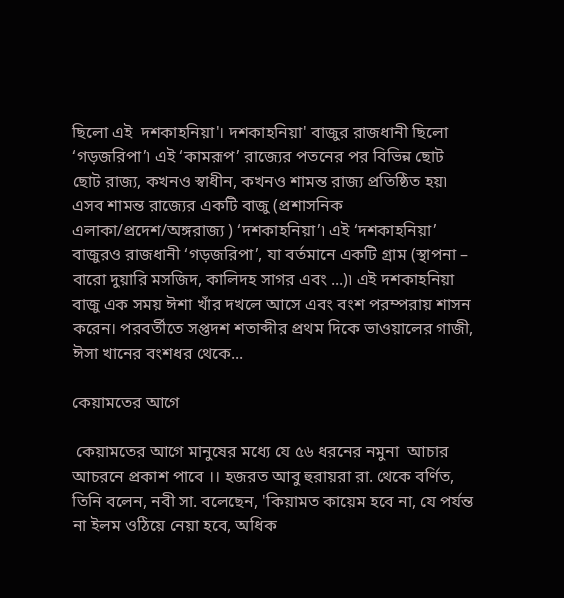ছিলো এই  দশকাহনিয়া'। দশকাহনিয়া' বাজুর রাজধানী ছিলো ‘গড়জরিপা’৷ এই ‘কামরূপ’ রাজ্যের পতনের পর বিভিন্ন ছোট ছোট রাজ্য, কখনও স্বাধীন, কখনও শামন্ত রাজ্য প্রতিষ্ঠিত হয়৷ এসব শামন্ত রাজ্যের একটি বাজু (প্রশাসনিক এলাকা/প্রদেশ/অঙ্গরাজ্য ) ‘দশকাহনিয়া’৷ এই ‘দশকাহনিয়া’ বাজুরও রাজধানী ‘গড়জরিপা’, যা বর্তমানে একটি গ্রাম (স্থাপনা – বারো দুয়ারি মসজিদ, কালিদহ সাগর এবং ...)৷ এই দশকাহনিয়া বাজু এক সময় ঈশা খাঁর দখলে আসে এবং বংশ পরম্পরায় শাসন করেন। পরবর্তীতে সপ্তদশ শতাব্দীর প্রথম দিকে ভাওয়ালের গাজী, ঈসা খানের বংশধর থেকে...

কেয়ামতের আগে

 কেয়ামতের আগে মানুষের মধ্যে যে ৫৬ ধরনের নমুনা  আচার আচরনে প্রকাশ পাবে ।। হজরত আবু হুরায়রা রা. থেকে বর্ণিত, তিনি বলেন, নবী সা. বলেছেন, 'কিয়ামত কায়েম হবে না, যে পর্যন্ত না ইলম ওঠিয়ে নেয়া হবে, অধিক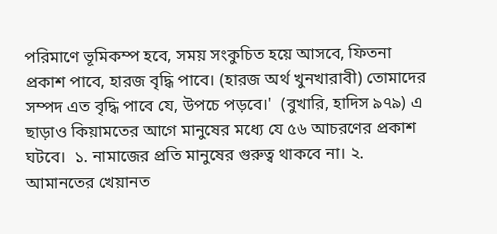পরিমাণে ভূমিকম্প হবে, সময় সংকুচিত হয়ে আসবে, ফিতনা প্রকাশ পাবে, হারজ বৃদ্ধি পাবে। (হারজ অর্থ খুনখারাবী) তোমাদের সম্পদ এত বৃদ্ধি পাবে যে, উপচে পড়বে।'  (বুখারি, হাদিস ৯৭৯) এ ছাড়াও কিয়ামতের আগে মানুষের মধ্যে যে ৫৬ আচরণের প্রকাশ ঘটবে।  ১. নামাজের প্রতি মানুষের গুরুত্ব থাকবে না। ২. আমানতের খেয়ানত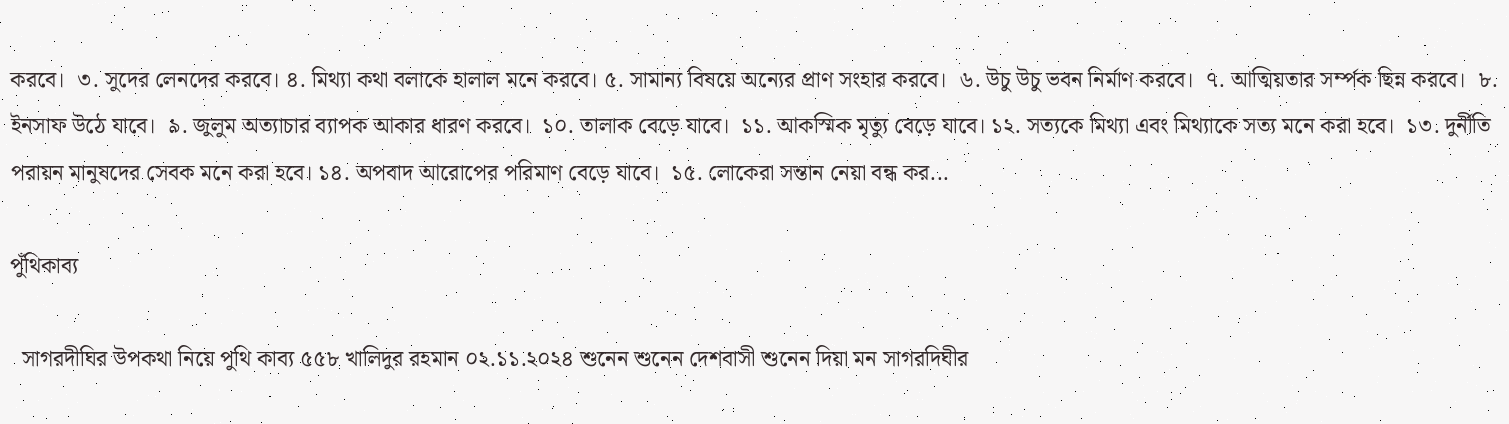করবে।  ৩. সুদের লেনদের করবে। ৪. মিথ্যা কথা বলাকে হালাল মনে করবে। ৫. সামান্য বিষয়ে অন্যের প্রাণ সংহার করবে।  ৬. উচু উচু ভবন নির্মাণ করবে।  ৭. আত্মিয়তার সর্ম্পক ছিন্ন করবে।  ৮. ইনসাফ উঠে যাবে।  ৯. জুলুম অত্যাচার ব্যাপক আকার ধারণ করবে।  ১০. তালাক বেড়ে যাবে।  ১১. আকস্মিক মৃত্যু বেড়ে যাবে। ১২. সত্যকে মিথ্যা এবং মিথ্যাকে সত্য মনে করা হবে।  ১৩. দুর্নীতি পরায়ন মানুষদের সেবক মনে করা হবে। ১৪. অপবাদ আরোপের পরিমাণ বেড়ে যাবে।  ১৫. লোকেরা সন্তান নেয়া বন্ধ কর...

পুঁথিকাব্য

  সাগরদীঘির উপকথা নিয়ে পুথি কাব্য ৫৫৮ খালিদুর রহমান ০২.১১.২০২৪ শুনেন শুনেন দেশবাসী শুনেন দিয়া মন সাগরদিঘীর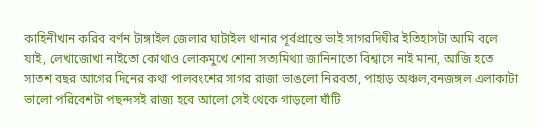কাহিনীখান করিব বর্ণন টাঙ্গাইল জেলার ঘাটাইল থানার পূর্বপ্রান্তে ভাই সাগরদিঘীর ইতিহাসটা আমি বলে যাই, লেখাজোখা নাইতো কোথাও লোকমুখে শোনা সত্যমিথ্যা জানিনাতো বিশ্বাসে নাই মানা, আজি হতে সাতশ বছর আগের দিনের কথা পালবংশের সাগর রাজা ভাঙলো নিরবতা, পাহাড় অঞ্চল,বনজঙ্গল এলাকাটা ভালো পরিবেশটা পছন্দসই রাজ্য হবে আলো সেই থেকে গাড়লো ঘাঁটি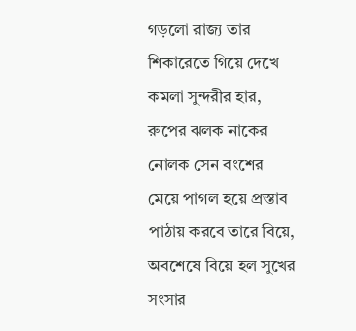গড়লো রাজ্য তার শিকারেতে গিয়ে দেখে কমলা সুন্দরীর হার, রুপের ঝলক নাকের নোলক সেন বংশের মেয়ে পাগল হয়ে প্রস্তাব পাঠায় করবে তারে বিয়ে, অবশেষে বিয়ে হল সুখের সংসার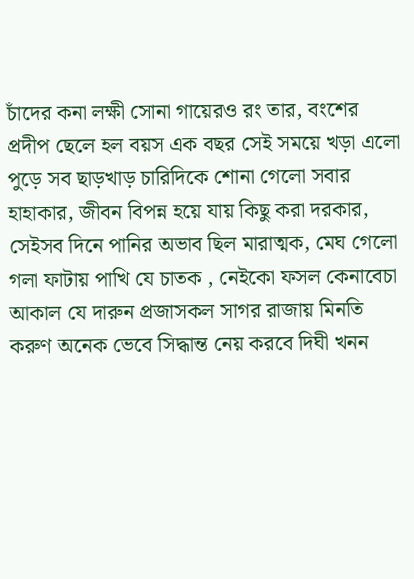চাঁদের কনা লক্ষী সোনা গায়েরও রং তার, বংশের প্রদীপ ছেলে হল বয়স এক বছর সেই সময়ে খড়া এলো পুড়ে সব ছাড়খাড় চারিদিকে শোনা গেলো সবার হাহাকার, জীবন বিপন্ন হয়ে যায় কিছু করা দরকার, সেইসব দিনে পানির অভাব ছিল মারাত্মক, মেঘ গেলো  গলা ফাটায় পাখি যে চাতক , নেইকো ফসল কেনাবেচা আকাল যে দারুন প্রজাসকল সাগর রাজায় মিনতি করুণ অনেক ভেবে সিদ্ধান্ত নেয় করবে দিঘী খনন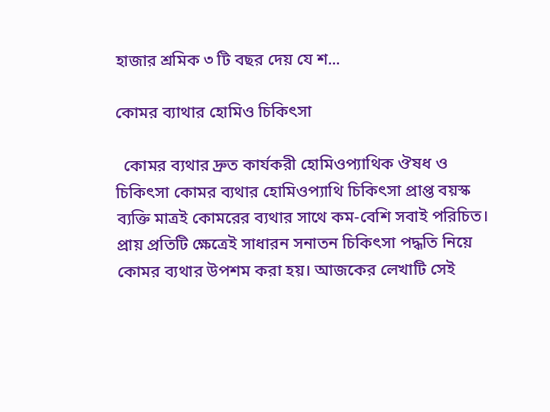হাজার শ্রমিক ৩ টি বছর দেয় যে শ...

কোমর ব্যাথার হোমিও চিকিৎসা

  কোমর ব্যথার দ্রুত কার্যকরী হোমিওপ্যাথিক ঔষধ ও চিকিৎসা কোমর ব্যথার হোমিওপ্যাথি চিকিৎসা প্রাপ্ত বয়স্ক ব্যক্তি মাত্রই কোমরের ব্যথার সাথে কম-বেশি সবাই পরিচিত। প্রায় প্রতিটি ক্ষেত্রেই সাধারন সনাতন চিকিৎসা পদ্ধতি নিয়ে কোমর ব্যথার উপশম করা হয়। আজকের লেখাটি সেই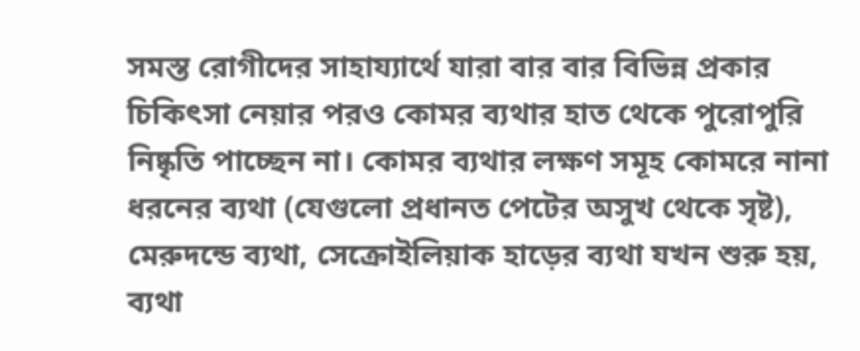সমস্ত রোগীদের সাহায্যার্থে যারা বার বার বিভিন্ন প্রকার চিকিৎসা নেয়ার পরও কোমর ব্যথার হাত থেকে পুরোপুরি নিষ্কৃতি পাচ্ছেন না। কোমর ব্যথার লক্ষণ সমূহ কোমরে নানা ধরনের ব্যথা (যেগুলো প্রধানত পেটের অসুখ থেকে সৃষ্ট), মেরুদন্ডে ব্যথা, সেক্রোইলিয়াক হাড়ের ব্যথা যখন শুরু হয়, ব্যথা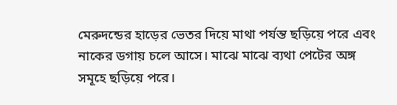মেরুদন্ডের হাড়ের ভেতর দিয়ে মাথা পর্যন্ত ছড়িয়ে পরে এবং নাকের ডগায় চলে আসে। মাঝে মাঝে ব্যথা পেটের অঙ্গ সমূহে ছড়িয়ে পরে।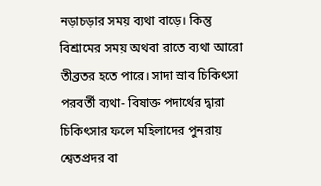নড়াচড়ার সময় ব্যথা বাড়ে। কিন্তু বিশ্রামের সময় অথবা রাতে ব্যথা আরো তীব্রতর হতে পারে। সাদা স্রাব চিকিৎসা পরবর্তী ব্যথা- বিষাক্ত পদার্থের দ্বারা চিকিৎসার ফলে মহিলাদের পুনরায় শ্বেতপ্রদর বা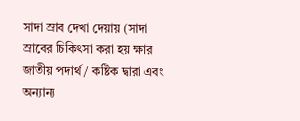সাদা স্রাব দেখা দেয়ায় (সাদা স্রাবের চিকিৎসা করা হয় ক্ষার জাতীয় পদার্থ / কষ্টিক দ্বারা এবং অন্যান্য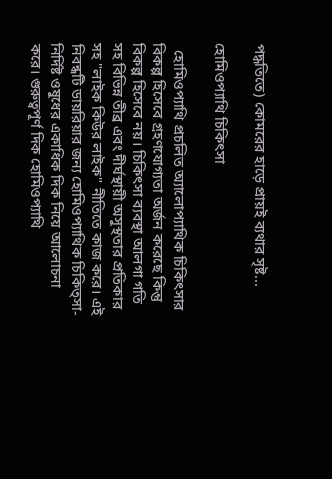পদ্ধতিতে) কোমরের হাড়ে প্রায়ই ব্যথার সৃষ্ট...

হোমিওপ্যাথি চিকিৎসা

  হোমিওপ্যাথি প্রচলিত অ্যালোপ্যাথিক চিকিৎসার বিকল্প হিসেবে গ্রহণযোগ্যতা অর্জন করেছে কিন্তু বিকল্প হিসেবে নয়। চিকিৎসা ব্যবস্থা আলগা গতি সহ বিভিন্ন তীব্র এবং দীর্ঘস্থায়ী অসুস্থতার প্রতিকার সহ "লাইক কিউর লাইক" নীতিতে কাজ করে। এই নিবন্ধটি ডায়রিয়ার জন্য হোমিওপ্যাথিক চিকিত্সা-নির্দিষ্ট ওষুধের একাধিক দিক নিয়ে আলোচনা করে। গুরুত্বপূর্ণ দিক হোমিওপ্যাথি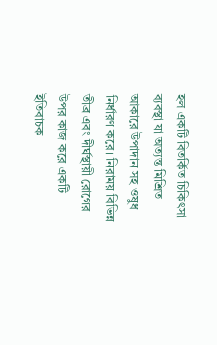হল একটি বিতর্কিত চিকিৎসা ব্যবস্থা যা অত্যন্ত মিশ্রিত আকারে উপাদান সহ ওষুধ নির্ধারণ করে। নিরাময় বিভিন্ন তীব্র এবং দীর্ঘস্থায়ী রোগের উপর কাজ করে একটি ইতিবাচক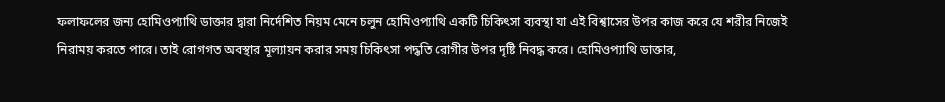ফলাফলের জন্য হোমিওপ্যাথি ডাক্তার দ্বারা নির্দেশিত নিয়ম মেনে চলুন হোমিওপ্যাথি একটি চিকিৎসা ব্যবস্থা যা এই বিশ্বাসের উপর কাজ করে যে শরীর নিজেই নিরাময় করতে পারে। তাই রোগগত অবস্থার মূল্যায়ন করার সময় চিকিৎসা পদ্ধতি রোগীর উপর দৃষ্টি নিবদ্ধ করে। হোমিওপ্যাথি ডাক্তার,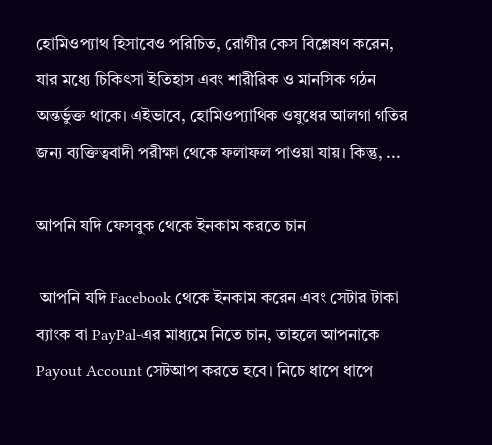হোমিওপ্যাথ হিসাবেও পরিচিত, রোগীর কেস বিশ্লেষণ করেন, যার মধ্যে চিকিৎসা ইতিহাস এবং শারীরিক ও মানসিক গঠন অন্তর্ভুক্ত থাকে। এইভাবে, হোমিওপ্যাথিক ওষুধের আলগা গতির জন্য ব্যক্তিত্ববাদী পরীক্ষা থেকে ফলাফল পাওয়া যায়। কিন্তু, ...

আপনি যদি ফেসবুক থেকে ইনকাম করতে চান

 আপনি যদি Facebook থেকে ইনকাম করেন এবং সেটার টাকা ব্যাংক বা PayPal-এর মাধ্যমে নিতে চান, তাহলে আপনাকে Payout Account সেটআপ করতে হবে। নিচে ধাপে ধাপে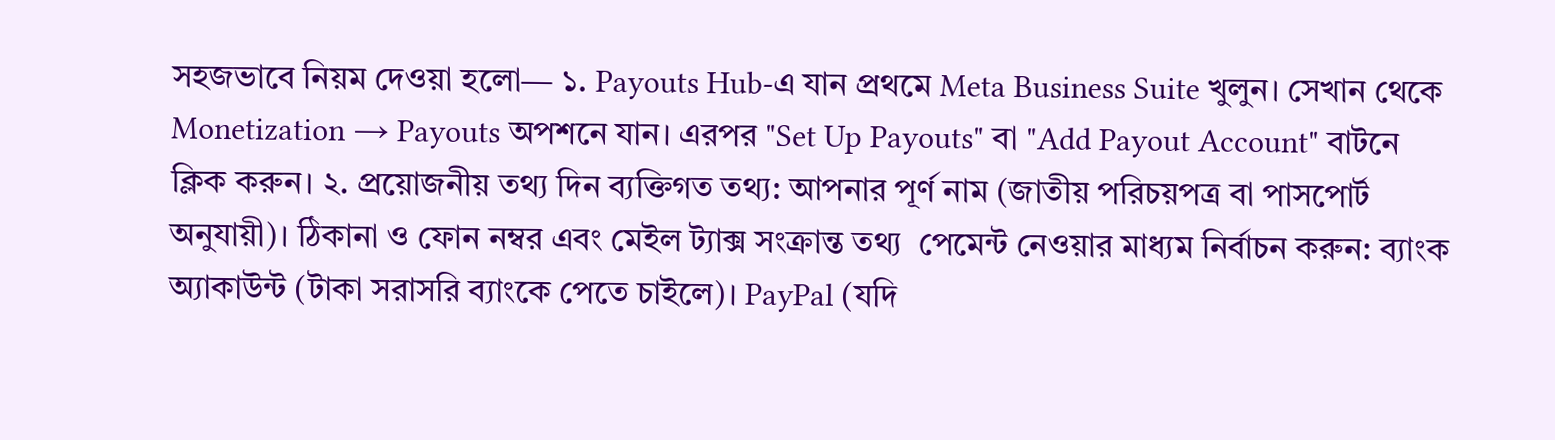সহজভাবে নিয়ম দেওয়া হলো— ১. Payouts Hub-এ যান প্রথমে Meta Business Suite খুলুন। সেখান থেকে Monetization → Payouts অপশনে যান। এরপর "Set Up Payouts" বা "Add Payout Account" বাটনে ক্লিক করুন। ২. প্রয়োজনীয় তথ্য দিন ব্যক্তিগত তথ্য: আপনার পূর্ণ নাম (জাতীয় পরিচয়পত্র বা পাসপোর্ট অনুযায়ী)। ঠিকানা ও ফোন নম্বর এবং মেইল ট্যাক্স সংক্রান্ত তথ্য  পেমেন্ট নেওয়ার মাধ্যম নির্বাচন করুন: ব্যাংক অ্যাকাউন্ট (টাকা সরাসরি ব্যাংকে পেতে চাইলে)। PayPal (যদি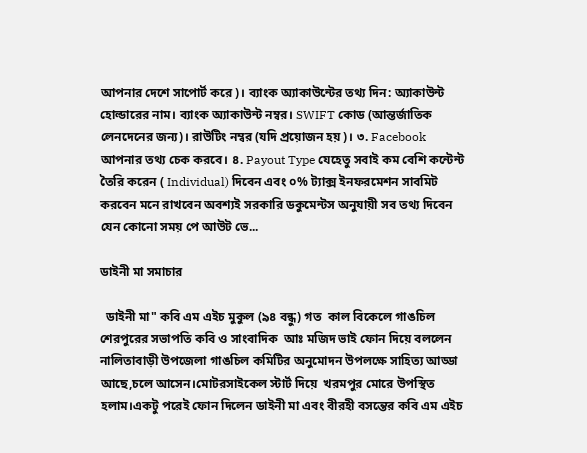আপনার দেশে সাপোর্ট করে)। ব্যাংক অ্যাকাউন্টের তথ্য দিন: অ্যাকাউন্ট হোল্ডারের নাম। ব্যাংক অ্যাকাউন্ট নম্বর। SWIFT কোড (আন্তর্জাতিক লেনদেনের জন্য)। রাউটিং নম্বর (যদি প্রয়োজন হয়)। ৩. Facebook আপনার তথ্য চেক করবে। ৪. Payout Type যেহেতু সবাই কম বেশি কন্টেন্ট তৈরি করেন ( Individual) দিবেন এবং ০% ট্যাক্স ইনফরমেশন সাবমিট করবেন মনে রাখবেন অবশ্যই সরকারি ডকুমেন্টস অনুযায়ী সব তথ্য দিবেন যেন কোনো সময় পে আউট ভে...

ডাইনী মা সমাচার

  ডাইনী মা" কবি এম এইচ মুকুল (৯৪ বন্ধু) গত  কাল বিকেলে গাঙচিল শেরপুরের সভাপতি কবি ও সাংবাদিক  আঃ মজিদ ভাই ফোন দিয়ে বললেন নালিতাবাড়ী উপজেলা গাঙচিল কমিটির অনুমোদন উপলক্ষে সাহিত্য আড্ডা আছে,চলে আসেন।মোটরসাইকেল স্টার্ট দিয়ে  খরমপুর মোরে উপস্থিত হলাম।একটু পরেই ফোন দিলেন ডাইনী মা এবং বীরহী বসন্তের কবি এম এইচ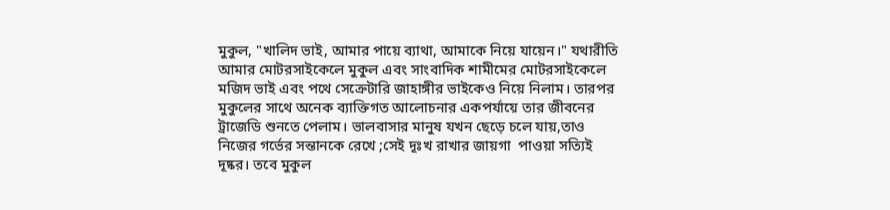মুকুল, "খালিদ ভাই, আমার পায়ে ব্যাথা, আমাকে নিয়ে যায়েন।" যথারীতি আমার মোটরসাইকেলে মুকুল এবং সাংবাদিক শামীমের মোটরসাইকেলে মজিদ ভাই এবং পথে সেক্রেটারি জাহাঙ্গীর ভাইকেও নিয়ে নিলাম। তারপর মুকুলের সাথে অনেক ব্যাক্তিগত আলোচনার একপর্যায়ে তার জীবনের ট্রাজেডি শুনতে পেলাম। ভালবাসার মানুষ যখন ছেড়ে চলে যায়,তাও নিজের গর্ভের সন্তানকে রেখে ;সেই দূঃখ রাখার জায়গা  পাওয়া সত্যিই দূষ্কর। তবে মুকুল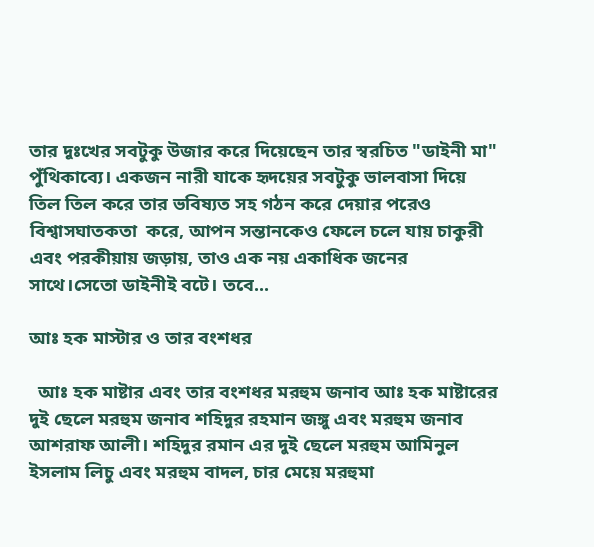তার দূঃখের সবটুকু উজার করে দিয়েছেন তার স্বরচিত "ডাইনী মা" পুঁথিকাব্যে। একজন নারী যাকে হৃদয়ের সবটুকু ভালবাসা দিয়ে তিল তিল করে তার ভবিষ্যত সহ গঠন করে দেয়ার পরেও বিশ্বাসঘাতকতা  করে, আপন সন্তানকেও ফেলে চলে যায় চাকুরী এবং পরকীয়ায় জড়ায়, তাও এক নয় একাধিক জনের সাথে।সেতো ডাইনীই বটে। তবে...

আঃ হক মাস্টার ও তার বংশধর

  আঃ হক মাষ্টার এবং তার বংশধর মরহুম জনাব আঃ হক মাষ্টারের দুই ছেলে মরহুম জনাব শহিদুর রহমান জঙ্গু এবং মরহুম জনাব আশরাফ আলী। শহিদুর রমান এর দুই ছেলে মরহুম আমিনুল ইসলাম লিচু এবং মরহুম বাদল, চার মেয়ে মরহুমা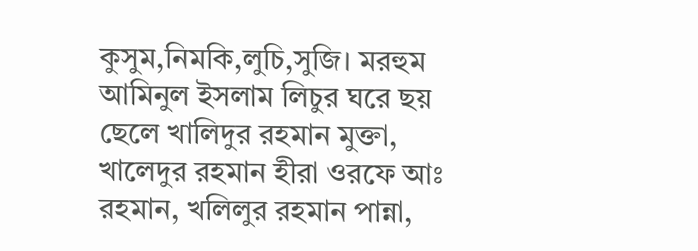কুসুম,নিমকি,লুচি,সুজি। মরহুম আমিনুল ইসলাম লিচুর ঘরে ছয় ছেলে খালিদুর রহমান মুক্তা, খালেদুর রহমান হীরা ওরফে আঃ রহমান, খলিলুর রহমান পান্না,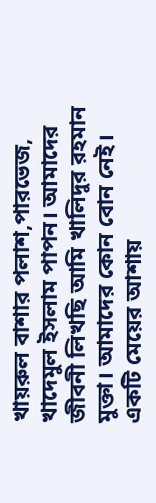খায়রুল বাশার পলাশ,পারভেজ, খাদেমুল ইসলাম পাপন। আমাদের জীবনী লিখছি আমি খালিদুর রহমান মুক্তা। আমাদের কোন বোন নেই। একটি মেয়ের আশায়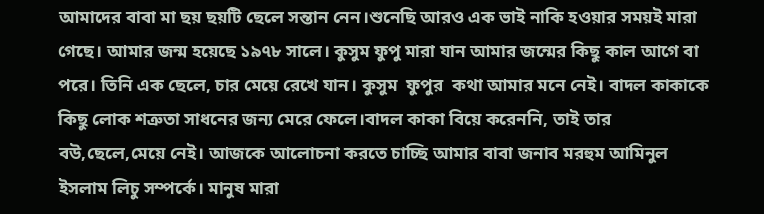আমাদের বাবা মা ছয় ছয়টি ছেলে সন্তান নেন।শুনেছি আরও এক ভাই নাকি হওয়ার সময়ই মারা গেছে। আমার জন্ম হয়েছে ১৯৭৮ সালে। কুসুম ফুপু মারা যান আমার জন্মের কিছু কাল আগে বা পরে। তিনি এক ছেলে, চার মেয়ে রেখে যান। কুসুম  ফুপুর  কথা আমার মনে নেই। বাদল কাকাকে কিছু লোক শত্রুতা সাধনের জন্য মেরে ফেলে।বাদল কাকা বিয়ে করেননি, তাই তার বউ,ছেলে,মেয়ে নেই। আজকে আলোচনা করতে চাচ্ছি আমার বাবা জনাব মরহুম আমিনুল ইসলাম লিচু সম্পর্কে। মানুষ মারা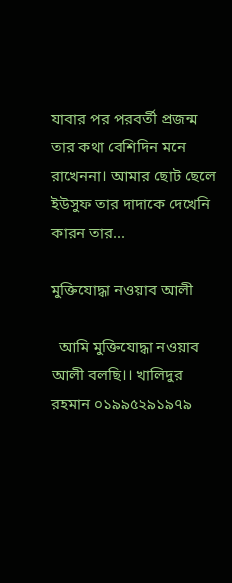যাবার পর পরবর্তী প্রজন্ম তার কথা বেশিদিন মনে রাখেননা। আমার ছোট ছেলে ইউসুফ তার দাদাকে দেখেনি কারন তার...

মুক্তিযোদ্ধা নওয়াব আলী

  আমি মুক্তিযোদ্ধা নওয়াব আলী বলছি।। খালিদুর রহমান ০১৯৯৫২৯১৯৭৯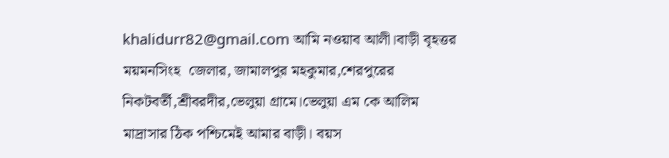khalidurr82@gmail.com আমি নওয়াব আলী।বাড়ী বৃহত্তর ময়মনসিংহ  জেলার, জামালপুর মহকুমার,শেরপুরের নিকটবর্তী,শ্রীবরদীর,ভেলুয়া গ্রামে।ভেলুয়া এম কে আলিম মাদ্রাসার ঠিক পশ্চিমেই আমার বাড়ী। বয়স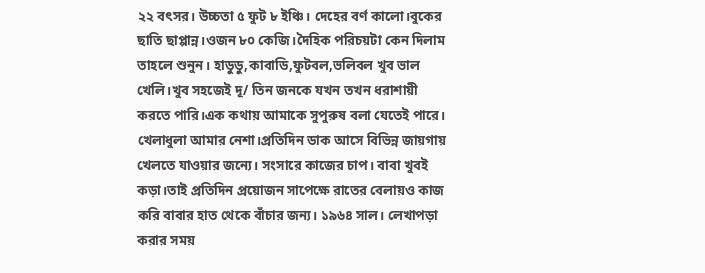২২ বৎসর। উচ্চতা ৫ ফুট ৮ ইঞ্চি। দেহের বর্ণ কালো।বুকের ছাতি ছাপ্পান্ন।ওজন ৮০ কেজি।দৈহিক পরিচয়টা কেন দিলাম তাহলে শুনুন। হাডুডু,কাবাডি,ফুটবল,ভলিবল খুব ভাল খেলি।খুব সহজেই দূ/ তিন জনকে যখন তখন ধরাশায়ী করতে পারি।এক কথায় আমাকে সুপুরুষ বলা যেতেই পারে। খেলাধুলা আমার নেশা।প্রতিদিন ডাক আসে বিভিন্ন জায়গায় খেলতে যাওয়ার জন্যে। সংসারে কাজের চাপ। বাবা খুবই কড়া।তাই প্রতিদিন প্রয়োজন সাপেক্ষে রাতের বেলায়ও কাজ করি বাবার হাত থেকে বাঁচার জন্য। ১৯৬৪ সাল। লেখাপড়া করার সময়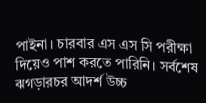পাইনা। চারবার এস এস সি পরীক্ষা দিয়েও পাশ করতে পারিনি। সর্বশেষ ঝগড়ারচর আদর্শ উচ্চ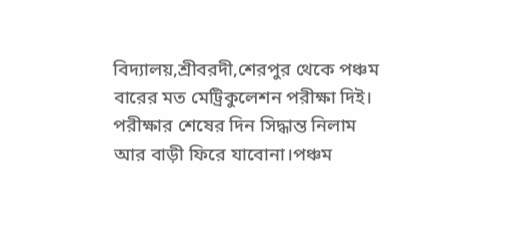বিদ্যালয়,শ্রীবরদী,শেরপুর থেকে পঞ্চম বারের মত মেট্রিকুলেশন পরীক্ষা দিই। পরীক্ষার শেষের দিন সিদ্ধান্ত নিলাম আর বাড়ী ফিরে যাবোনা।পঞ্চম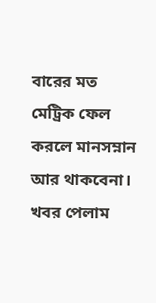বারের মত মেট্রিক ফেল করলে মানসম্নান আর থাকবেনা। খবর পেলাম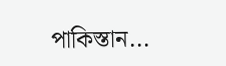পাকিস্তান...